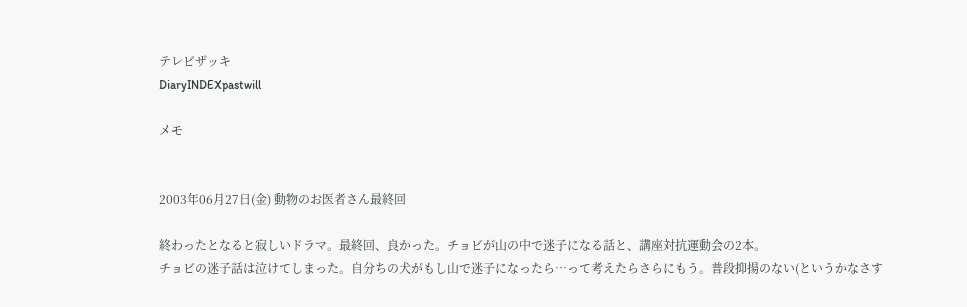テレビザッキ
DiaryINDEXpastwill

メモ


2003年06月27日(金) 動物のお医者さん最終回

終わったとなると寂しいドラマ。最終回、良かった。チョビが山の中で迷子になる話と、講座対抗運動会の2本。
チョビの迷子話は泣けてしまった。自分ちの犬がもし山で迷子になったら…って考えたらさらにもう。普段抑揚のない(というかなさす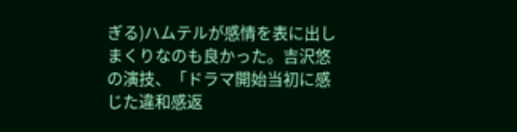ぎる)ハムテルが感情を表に出しまくりなのも良かった。吉沢悠の演技、「ドラマ開始当初に感じた違和感返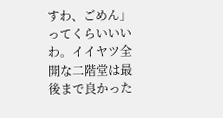すわ、ごめん」ってくらいいいわ。イイヤツ全開な二階堂は最後まで良かった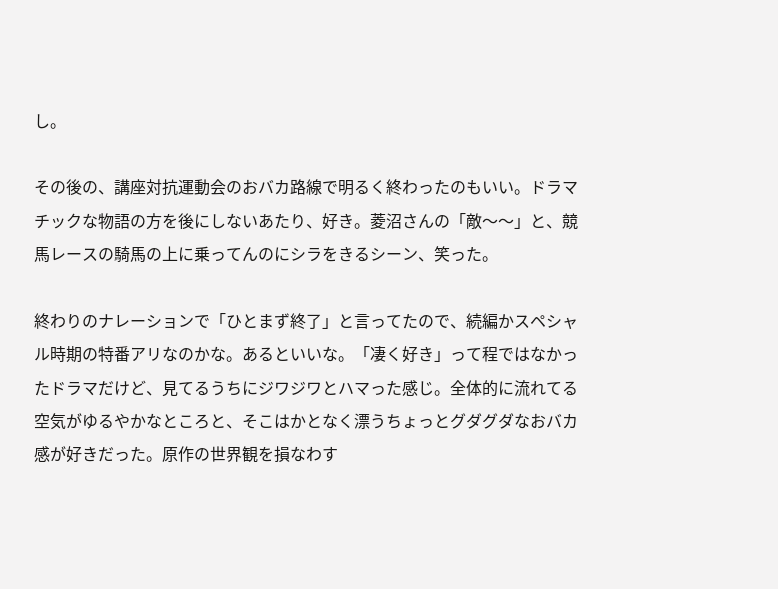し。

その後の、講座対抗運動会のおバカ路線で明るく終わったのもいい。ドラマチックな物語の方を後にしないあたり、好き。菱沼さんの「敵〜〜」と、競馬レースの騎馬の上に乗ってんのにシラをきるシーン、笑った。

終わりのナレーションで「ひとまず終了」と言ってたので、続編かスペシャル時期の特番アリなのかな。あるといいな。「凄く好き」って程ではなかったドラマだけど、見てるうちにジワジワとハマった感じ。全体的に流れてる空気がゆるやかなところと、そこはかとなく漂うちょっとグダグダなおバカ感が好きだった。原作の世界観を損なわす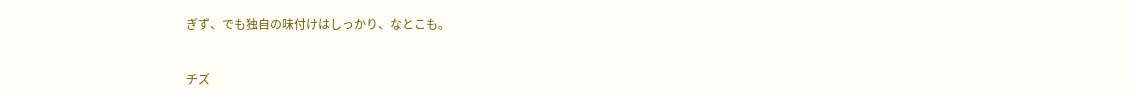ぎず、でも独自の味付けはしっかり、なとこも。


チズ